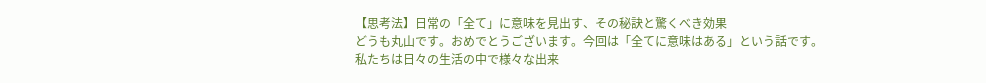【思考法】日常の「全て」に意味を見出す、その秘訣と驚くべき効果
どうも丸山です。おめでとうございます。今回は「全てに意味はある」という話です。
私たちは日々の生活の中で様々な出来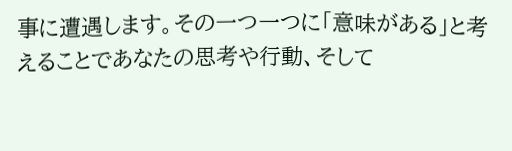事に遭遇します。その一つ一つに「意味がある」と考えることであなたの思考や行動、そして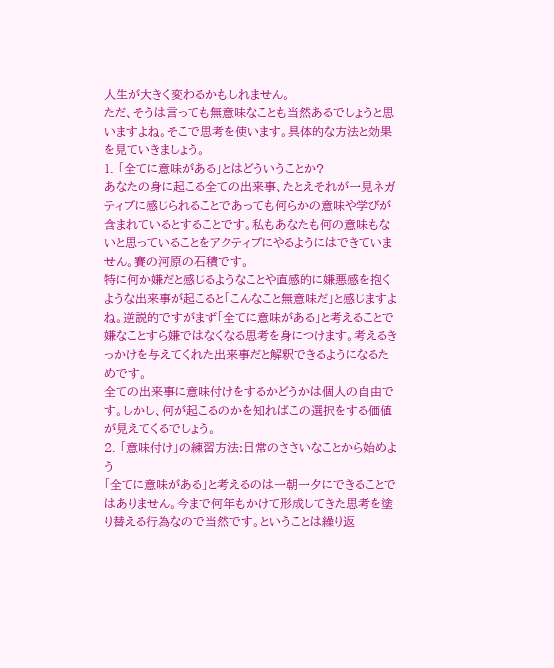人生が大きく変わるかもしれません。
ただ、そうは言っても無意味なことも当然あるでしょうと思いますよね。そこで思考を使います。具体的な方法と効果を見ていきましょう。
1. 「全てに意味がある」とはどういうことか?
あなたの身に起こる全ての出来事、たとえそれが一見ネガティブに感じられることであっても何らかの意味や学びが含まれているとすることです。私もあなたも何の意味もないと思っていることをアクティブにやるようにはできていません。賽の河原の石積です。
特に何か嫌だと感じるようなことや直感的に嫌悪感を抱くような出来事が起こると「こんなこと無意味だ」と感じますよね。逆説的ですがまず「全てに意味がある」と考えることで嫌なことすら嫌ではなくなる思考を身につけます。考えるきっかけを与えてくれた出来事だと解釈できるようになるためです。
全ての出来事に意味付けをするかどうかは個人の自由です。しかし、何が起こるのかを知ればこの選択をする価値が見えてくるでしょう。
2. 「意味付け」の練習方法:日常のささいなことから始めよう
「全てに意味がある」と考えるのは一朝一夕にできることではありません。今まで何年もかけて形成してきた思考を塗り替える行為なので当然です。ということは繰り返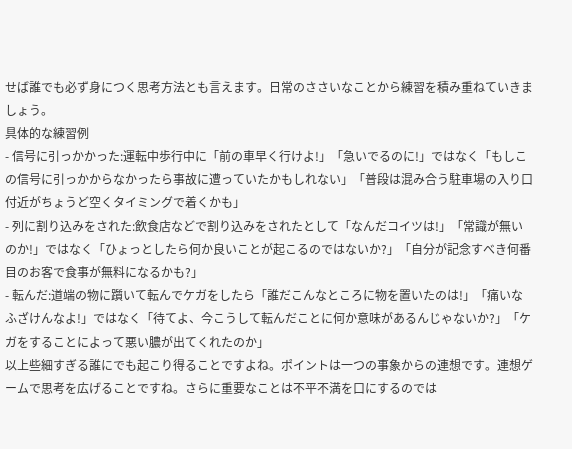せば誰でも必ず身につく思考方法とも言えます。日常のささいなことから練習を積み重ねていきましょう。
具体的な練習例
- 信号に引っかかった:運転中歩行中に「前の車早く行けよ!」「急いでるのに!」ではなく「もしこの信号に引っかからなかったら事故に遭っていたかもしれない」「普段は混み合う駐車場の入り口付近がちょうど空くタイミングで着くかも」
- 列に割り込みをされた:飲食店などで割り込みをされたとして「なんだコイツは!」「常識が無いのか!」ではなく「ひょっとしたら何か良いことが起こるのではないか?」「自分が記念すべき何番目のお客で食事が無料になるかも?」
- 転んだ:道端の物に躓いて転んでケガをしたら「誰だこんなところに物を置いたのは!」「痛いなふざけんなよ!」ではなく「待てよ、今こうして転んだことに何か意味があるんじゃないか?」「ケガをすることによって悪い膿が出てくれたのか」
以上些細すぎる誰にでも起こり得ることですよね。ポイントは一つの事象からの連想です。連想ゲームで思考を広げることですね。さらに重要なことは不平不満を口にするのでは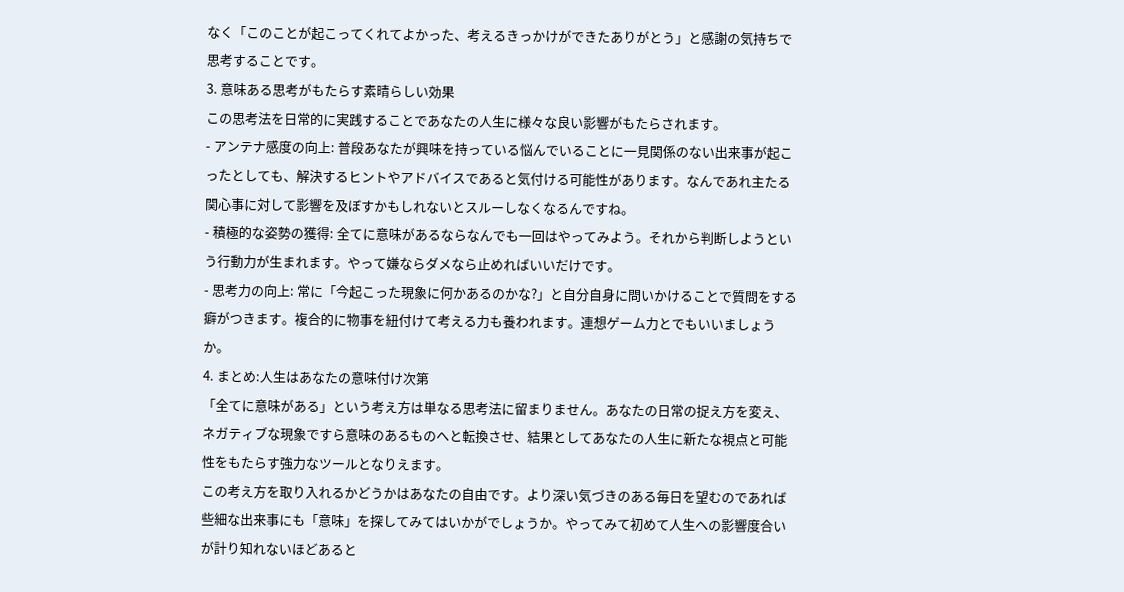なく「このことが起こってくれてよかった、考えるきっかけができたありがとう」と感謝の気持ちで思考することです。
3. 意味ある思考がもたらす素晴らしい効果
この思考法を日常的に実践することであなたの人生に様々な良い影響がもたらされます。
- アンテナ感度の向上: 普段あなたが興味を持っている悩んでいることに一見関係のない出来事が起こったとしても、解決するヒントやアドバイスであると気付ける可能性があります。なんであれ主たる関心事に対して影響を及ぼすかもしれないとスルーしなくなるんですね。
- 積極的な姿勢の獲得: 全てに意味があるならなんでも一回はやってみよう。それから判断しようという行動力が生まれます。やって嫌ならダメなら止めればいいだけです。
- 思考力の向上: 常に「今起こった現象に何かあるのかな?」と自分自身に問いかけることで質問をする癖がつきます。複合的に物事を紐付けて考える力も養われます。連想ゲーム力とでもいいましょうか。
4. まとめ:人生はあなたの意味付け次第
「全てに意味がある」という考え方は単なる思考法に留まりません。あなたの日常の捉え方を変え、ネガティブな現象ですら意味のあるものへと転換させ、結果としてあなたの人生に新たな視点と可能性をもたらす強力なツールとなりえます。
この考え方を取り入れるかどうかはあなたの自由です。より深い気づきのある毎日を望むのであれば些細な出来事にも「意味」を探してみてはいかがでしょうか。やってみて初めて人生への影響度合いが計り知れないほどあると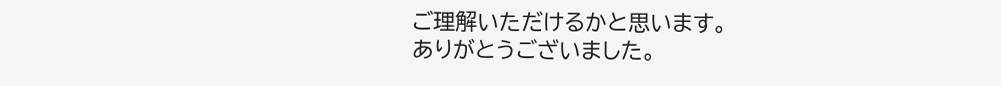ご理解いただけるかと思います。
ありがとうございました。